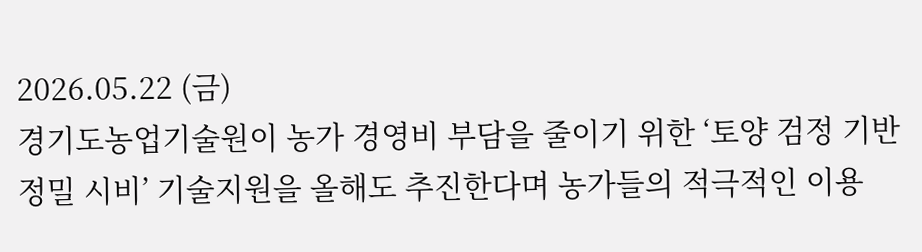2026.05.22 (금)
경기도농업기술원이 농가 경영비 부담을 줄이기 위한 ‘토양 검정 기반 정밀 시비’ 기술지원을 올해도 추진한다며 농가들의 적극적인 이용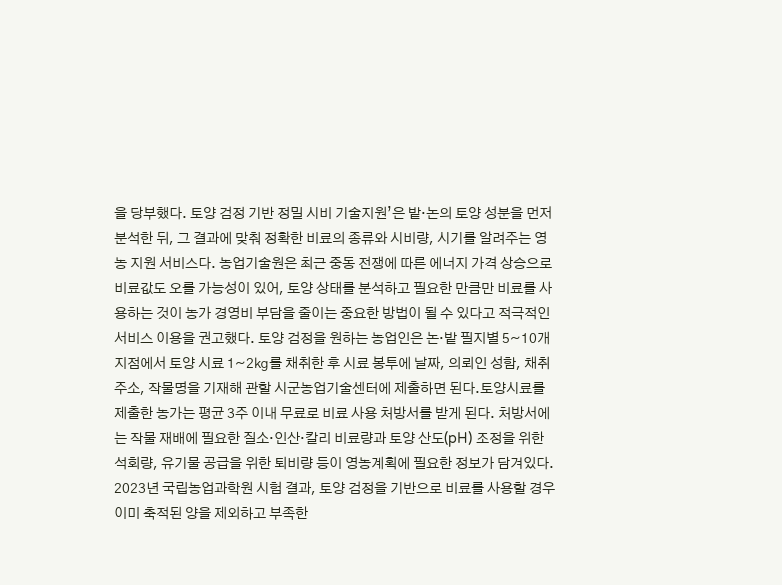을 당부했다. 토양 검정 기반 정밀 시비 기술지원’은 밭·논의 토양 성분을 먼저 분석한 뒤, 그 결과에 맞춰 정확한 비료의 종류와 시비량, 시기를 알려주는 영농 지원 서비스다. 농업기술원은 최근 중동 전쟁에 따른 에너지 가격 상승으로 비료값도 오를 가능성이 있어, 토양 상태를 분석하고 필요한 만큼만 비료를 사용하는 것이 농가 경영비 부담을 줄이는 중요한 방법이 될 수 있다고 적극적인 서비스 이용을 권고했다. 토양 검정을 원하는 농업인은 논·밭 필지별 5~10개 지점에서 토양 시료 1~2㎏를 채취한 후 시료 봉투에 날짜, 의뢰인 성함, 채취 주소, 작물명을 기재해 관할 시군농업기술센터에 제출하면 된다.토양시료를 제출한 농가는 평균 3주 이내 무료로 비료 사용 처방서를 받게 된다. 처방서에는 작물 재배에 필요한 질소·인산·칼리 비료량과 토양 산도(pH) 조정을 위한 석회량, 유기물 공급을 위한 퇴비량 등이 영농계획에 필요한 정보가 담겨있다.
2023년 국립농업과학원 시험 결과, 토양 검정을 기반으로 비료를 사용할 경우 이미 축적된 양을 제외하고 부족한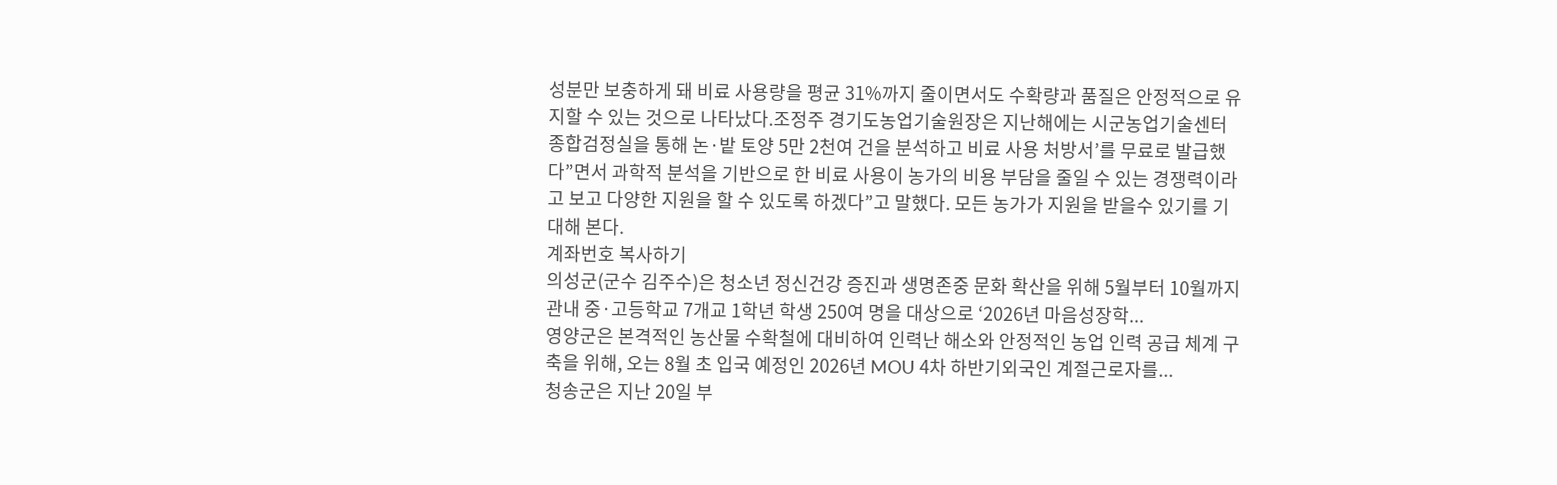성분만 보충하게 돼 비료 사용량을 평균 31%까지 줄이면서도 수확량과 품질은 안정적으로 유지할 수 있는 것으로 나타났다.조정주 경기도농업기술원장은 지난해에는 시군농업기술센터 종합검정실을 통해 논·밭 토양 5만 2천여 건을 분석하고 비료 사용 처방서’를 무료로 발급했다”면서 과학적 분석을 기반으로 한 비료 사용이 농가의 비용 부담을 줄일 수 있는 경쟁력이라고 보고 다양한 지원을 할 수 있도록 하겠다”고 말했다. 모든 농가가 지원을 받을수 있기를 기대해 본다.
계좌번호 복사하기
의성군(군수 김주수)은 청소년 정신건강 증진과 생명존중 문화 확산을 위해 5월부터 10월까지 관내 중·고등학교 7개교 1학년 학생 250여 명을 대상으로 ‘2026년 마음성장학...
영양군은 본격적인 농산물 수확철에 대비하여 인력난 해소와 안정적인 농업 인력 공급 체계 구축을 위해, 오는 8월 초 입국 예정인 2026년 MOU 4차 하반기외국인 계절근로자를...
청송군은 지난 20일 부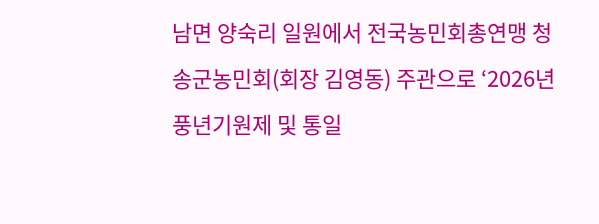남면 양숙리 일원에서 전국농민회총연맹 청송군농민회(회장 김영동) 주관으로 ‘2026년 풍년기원제 및 통일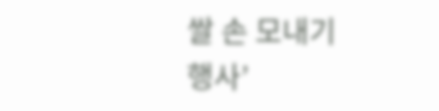쌀 손 모내기 행사’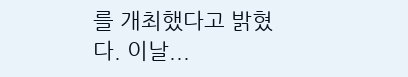를 개최했다고 밝혔다. 이날...